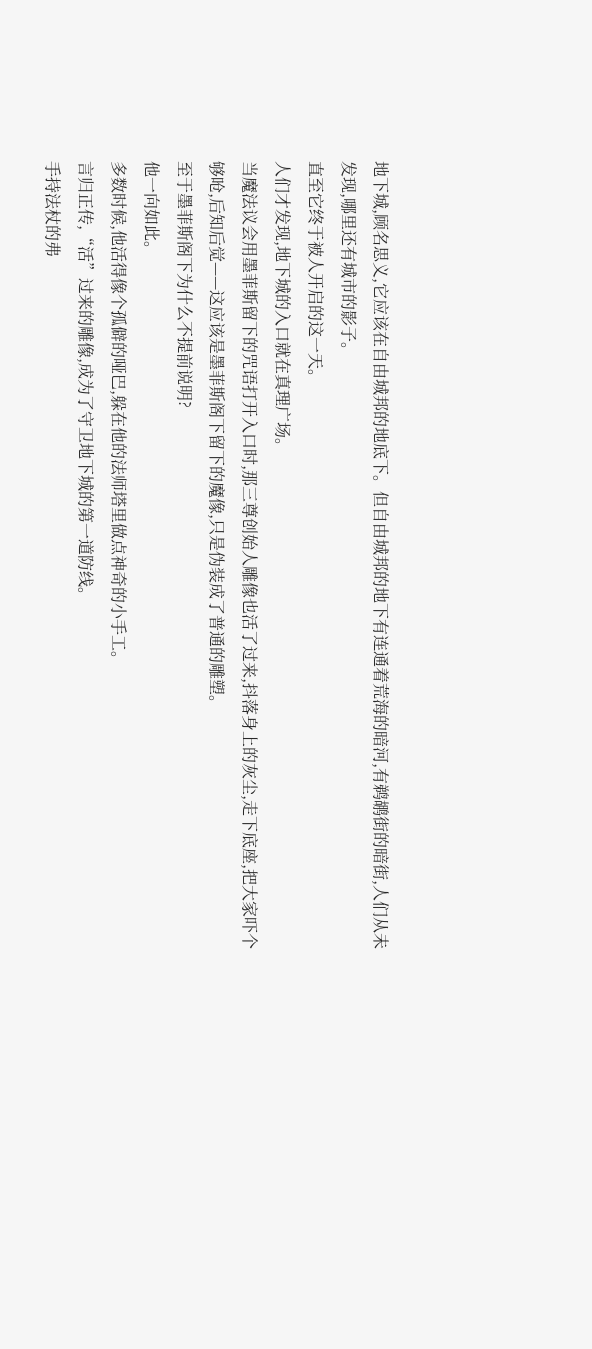地下城,顾名思义,它应该在自由城邦的地底下。但自由城邦的地下有连通着荒海的暗河,有鹈鹕街的暗街,人们从未发现,哪里还有城市的影子。
直至它终于被人开启的这一天。
人们才发现,地下城的入口就在真理广场。
当魔法议会用墨菲斯留下的咒语打开入口时,那三尊创始人雕像也活了过来,抖落身上的灰尘,走下底座,把大家吓个够呛,后知后觉——这应该是墨菲斯阁下留下的魔像,只是伪装成了普通的雕塑。
至于墨菲斯阁下为什么不提前说明?
他一向如此。
多数时候,他活得像个孤僻的哑巴,躲在他的法师塔里做点神奇的小手工。
言归正传,“活”过来的雕像,成为了守卫地下城的第一道防线。
手持法杖的弗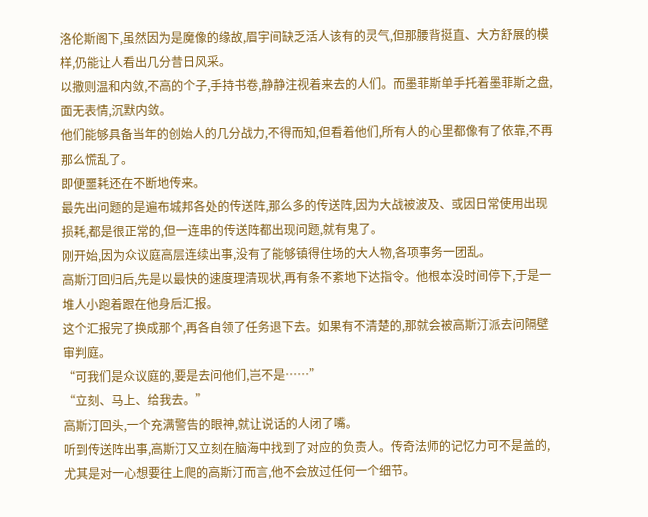洛伦斯阁下,虽然因为是魔像的缘故,眉宇间缺乏活人该有的灵气,但那腰背挺直、大方舒展的模样,仍能让人看出几分昔日风采。
以撒则温和内敛,不高的个子,手持书卷,静静注视着来去的人们。而墨菲斯单手托着墨菲斯之盘,面无表情,沉默内敛。
他们能够具备当年的创始人的几分战力,不得而知,但看着他们,所有人的心里都像有了依靠,不再那么慌乱了。
即便噩耗还在不断地传来。
最先出问题的是遍布城邦各处的传送阵,那么多的传送阵,因为大战被波及、或因日常使用出现损耗,都是很正常的,但一连串的传送阵都出现问题,就有鬼了。
刚开始,因为众议庭高层连续出事,没有了能够镇得住场的大人物,各项事务一团乱。
高斯汀回归后,先是以最快的速度理清现状,再有条不紊地下达指令。他根本没时间停下,于是一堆人小跑着跟在他身后汇报。
这个汇报完了换成那个,再各自领了任务退下去。如果有不清楚的,那就会被高斯汀派去问隔壁审判庭。
“可我们是众议庭的,要是去问他们,岂不是……”
“立刻、马上、给我去。”
高斯汀回头,一个充满警告的眼神,就让说话的人闭了嘴。
听到传送阵出事,高斯汀又立刻在脑海中找到了对应的负责人。传奇法师的记忆力可不是盖的,尤其是对一心想要往上爬的高斯汀而言,他不会放过任何一个细节。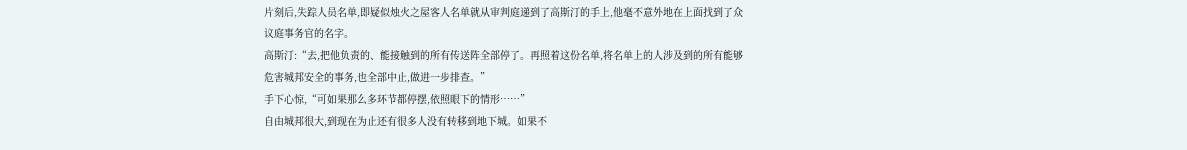片刻后,失踪人员名单,即疑似烛火之屋客人名单就从审判庭递到了高斯汀的手上,他毫不意外地在上面找到了众议庭事务官的名字。
高斯汀:“去,把他负责的、能接触到的所有传送阵全部停了。再照着这份名单,将名单上的人涉及到的所有能够危害城邦安全的事务,也全部中止,做进一步排查。”
手下心惊,“可如果那么多环节都停摆,依照眼下的情形……”
自由城邦很大,到现在为止还有很多人没有转移到地下城。如果不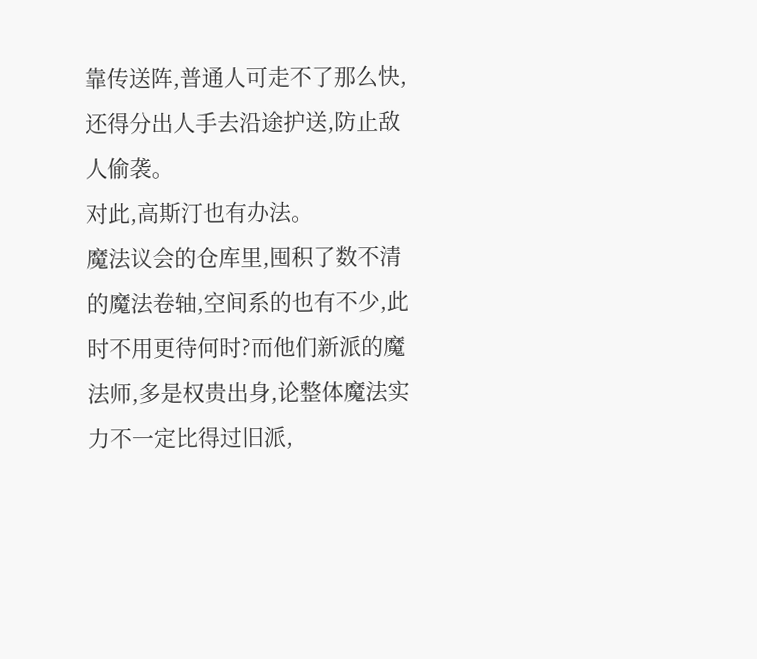靠传送阵,普通人可走不了那么快,还得分出人手去沿途护送,防止敌人偷袭。
对此,高斯汀也有办法。
魔法议会的仓库里,囤积了数不清的魔法卷轴,空间系的也有不少,此时不用更待何时?而他们新派的魔法师,多是权贵出身,论整体魔法实力不一定比得过旧派,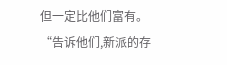但一定比他们富有。
“告诉他们,新派的存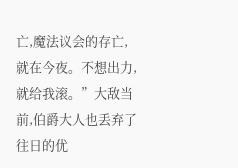亡,魔法议会的存亡,就在今夜。不想出力,就给我滚。”大敌当前,伯爵大人也丢弃了往日的优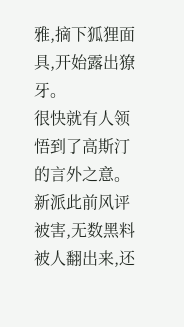雅,摘下狐狸面具,开始露出獠牙。
很快就有人领悟到了高斯汀的言外之意。
新派此前风评被害,无数黑料被人翻出来,还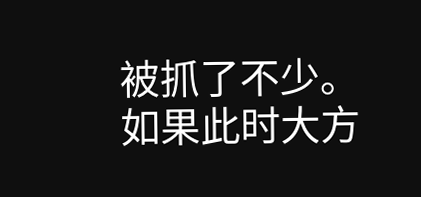被抓了不少。如果此时大方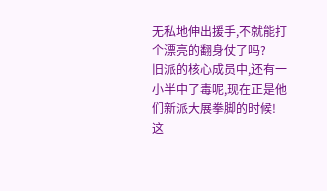无私地伸出援手,不就能打个漂亮的翻身仗了吗?
旧派的核心成员中,还有一小半中了毒呢,现在正是他们新派大展拳脚的时候!
这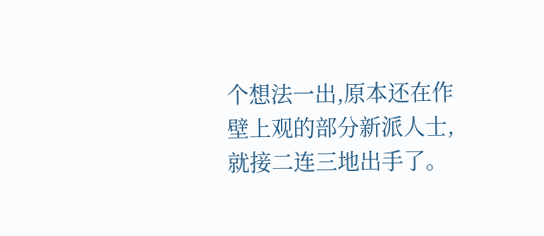个想法一出,原本还在作壁上观的部分新派人士,就接二连三地出手了。